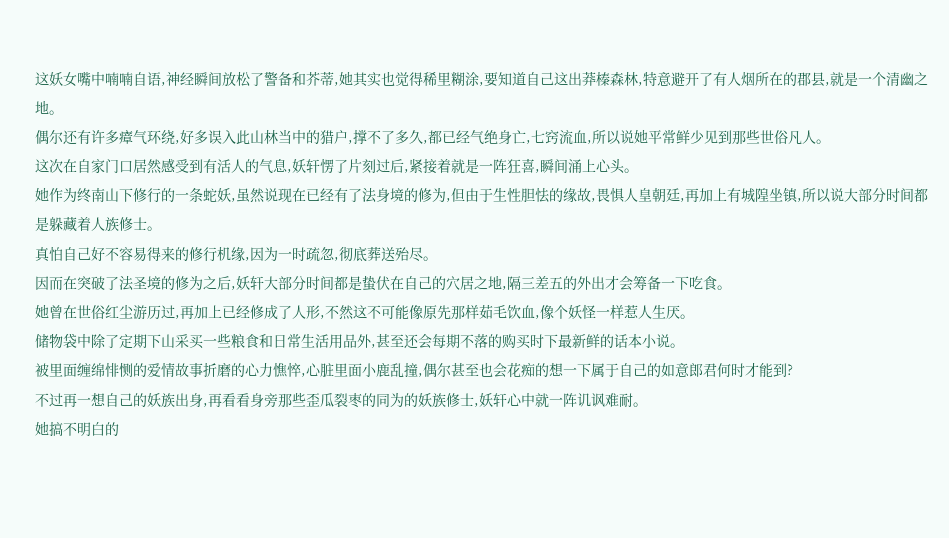这妖女嘴中喃喃自语,神经瞬间放松了警备和芥蒂,她其实也觉得稀里糊涂,要知道自己这出莽榛森林,特意避开了有人烟所在的郡县,就是一个清幽之地。
偶尔还有许多瘴气环绕,好多误入此山林当中的猎户,撑不了多久,都已经气绝身亡,七窍流血,所以说她平常鲜少见到那些世俗凡人。
这次在自家门口居然感受到有活人的气息,妖轩愣了片刻过后,紧接着就是一阵狂喜,瞬间涌上心头。
她作为终南山下修行的一条蛇妖,虽然说现在已经有了法身境的修为,但由于生性胆怯的缘故,畏惧人皇朝廷,再加上有城隍坐镇,所以说大部分时间都是躲藏着人族修士。
真怕自己好不容易得来的修行机缘,因为一时疏忽,彻底葬送殆尽。
因而在突破了法圣境的修为之后,妖轩大部分时间都是蛰伏在自己的穴居之地,隔三差五的外出才会筹备一下吃食。
她曾在世俗红尘游历过,再加上已经修成了人形,不然这不可能像原先那样茹毛饮血,像个妖怪一样惹人生厌。
储物袋中除了定期下山采买一些粮食和日常生活用品外,甚至还会每期不落的购买时下最新鲜的话本小说。
被里面缠绵悱恻的爱情故事折磨的心力憔悴,心脏里面小鹿乱撞,偶尔甚至也会花痴的想一下属于自己的如意郎君何时才能到?
不过再一想自己的妖族出身,再看看身旁那些歪瓜裂枣的同为的妖族修士,妖轩心中就一阵讥讽难耐。
她搞不明白的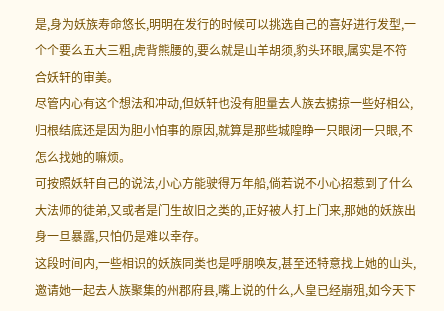是,身为妖族寿命悠长,明明在发行的时候可以挑选自己的喜好进行发型,一个个要么五大三粗,虎背熊腰的,要么就是山羊胡须,豹头环眼,属实是不符合妖轩的审美。
尽管内心有这个想法和冲动,但妖轩也没有胆量去人族去掳掠一些好相公,归根结底还是因为胆小怕事的原因,就算是那些城隍睁一只眼闭一只眼,不怎么找她的嘛烦。
可按照妖轩自己的说法,小心方能驶得万年船,倘若说不小心招惹到了什么大法师的徒弟,又或者是门生故旧之类的,正好被人打上门来,那她的妖族出身一旦暴露,只怕仍是难以幸存。
这段时间内,一些相识的妖族同类也是呼朋唤友,甚至还特意找上她的山头,邀请她一起去人族聚集的州郡府县,嘴上说的什么,人皇已经崩殂,如今天下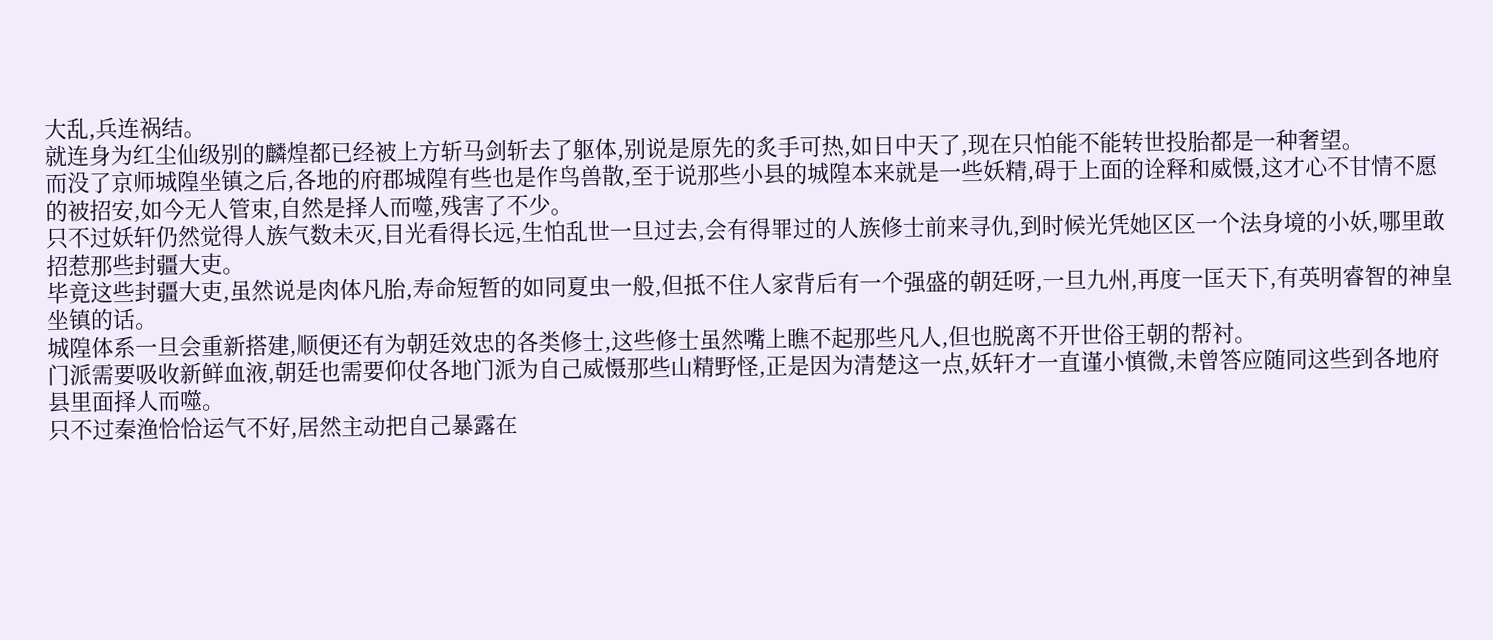大乱,兵连祸结。
就连身为红尘仙级别的麟煌都已经被上方斩马剑斩去了躯体,别说是原先的炙手可热,如日中天了,现在只怕能不能转世投胎都是一种奢望。
而没了京师城隍坐镇之后,各地的府郡城隍有些也是作鸟兽散,至于说那些小县的城隍本来就是一些妖精,碍于上面的诠释和威慑,这才心不甘情不愿的被招安,如今无人管束,自然是择人而噬,残害了不少。
只不过妖轩仍然觉得人族气数未灭,目光看得长远,生怕乱世一旦过去,会有得罪过的人族修士前来寻仇,到时候光凭她区区一个法身境的小妖,哪里敢招惹那些封疆大吏。
毕竟这些封疆大吏,虽然说是肉体凡胎,寿命短暂的如同夏虫一般,但抵不住人家背后有一个强盛的朝廷呀,一旦九州,再度一匡天下,有英明睿智的神皇坐镇的话。
城隍体系一旦会重新搭建,顺便还有为朝廷效忠的各类修士,这些修士虽然嘴上瞧不起那些凡人,但也脱离不开世俗王朝的帮衬。
门派需要吸收新鲜血液,朝廷也需要仰仗各地门派为自己威慑那些山精野怪,正是因为清楚这一点,妖轩才一直谨小慎微,未曾答应随同这些到各地府县里面择人而噬。
只不过秦渔恰恰运气不好,居然主动把自己暴露在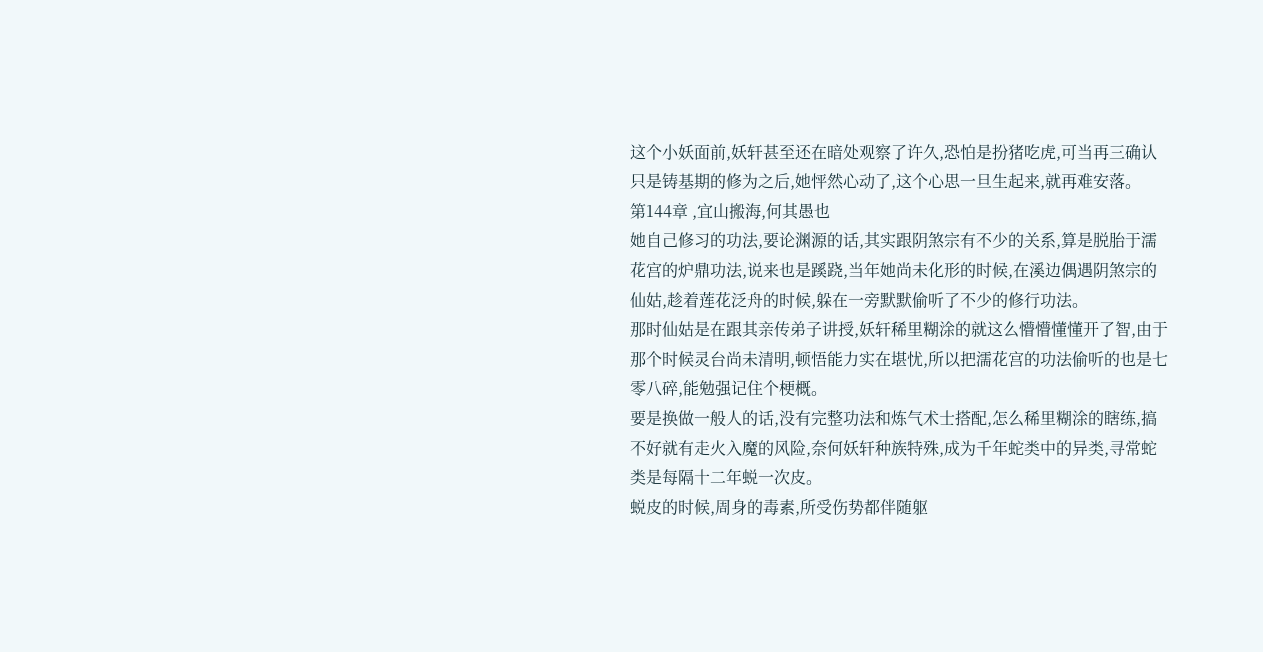这个小妖面前,妖轩甚至还在暗处观察了许久,恐怕是扮猪吃虎,可当再三确认只是铸基期的修为之后,她怦然心动了,这个心思一旦生起来,就再难安落。
第144章 ,宜山搬海,何其愚也
她自己修习的功法,要论渊源的话,其实跟阴煞宗有不少的关系,算是脱胎于濡花宫的炉鼎功法,说来也是蹊跷,当年她尚未化形的时候,在溪边偶遇阴煞宗的仙姑,趁着莲花泛舟的时候,躲在一旁默默偷听了不少的修行功法。
那时仙姑是在跟其亲传弟子讲授,妖轩稀里糊涂的就这么懵懵懂懂开了智,由于那个时候灵台尚未清明,顿悟能力实在堪忧,所以把濡花宫的功法偷听的也是七零八碎,能勉强记住个梗概。
要是换做一般人的话,没有完整功法和炼气术士搭配,怎么稀里糊涂的瞎练,搞不好就有走火入魔的风险,奈何妖轩种族特殊,成为千年蛇类中的异类,寻常蛇类是每隔十二年蜕一次皮。
蜕皮的时候,周身的毒素,所受伤势都伴随躯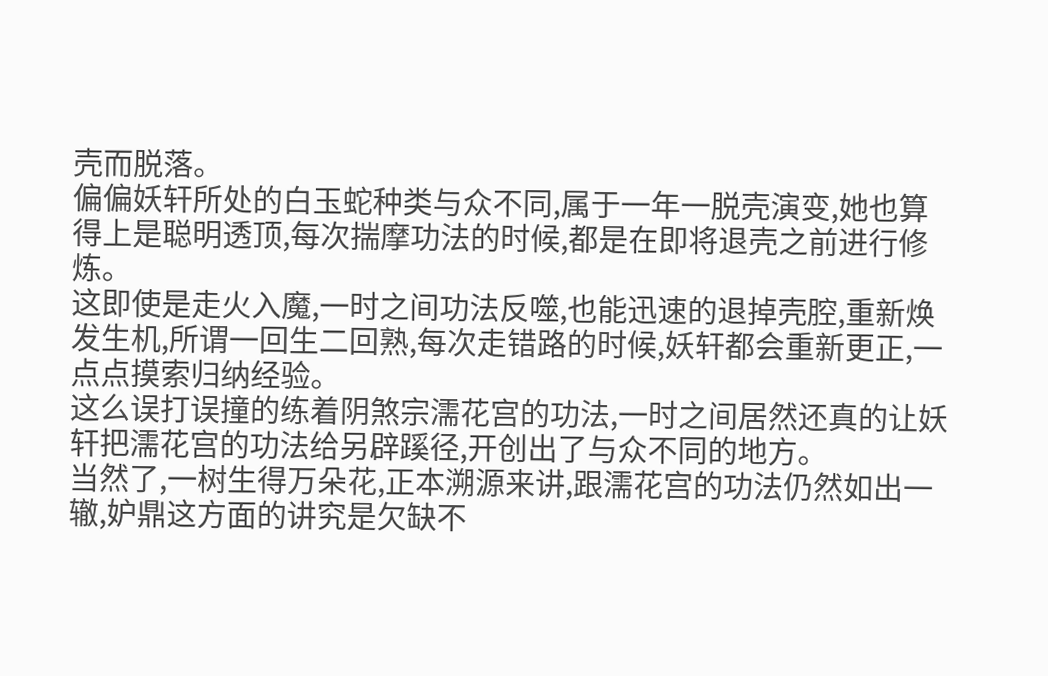壳而脱落。
偏偏妖轩所处的白玉蛇种类与众不同,属于一年一脱壳演变,她也算得上是聪明透顶,每次揣摩功法的时候,都是在即将退壳之前进行修炼。
这即使是走火入魔,一时之间功法反噬,也能迅速的退掉壳腔,重新焕发生机,所谓一回生二回熟,每次走错路的时候,妖轩都会重新更正,一点点摸索归纳经验。
这么误打误撞的练着阴煞宗濡花宫的功法,一时之间居然还真的让妖轩把濡花宫的功法给另辟蹊径,开创出了与众不同的地方。
当然了,一树生得万朵花,正本溯源来讲,跟濡花宫的功法仍然如出一辙,妒鼎这方面的讲究是欠缺不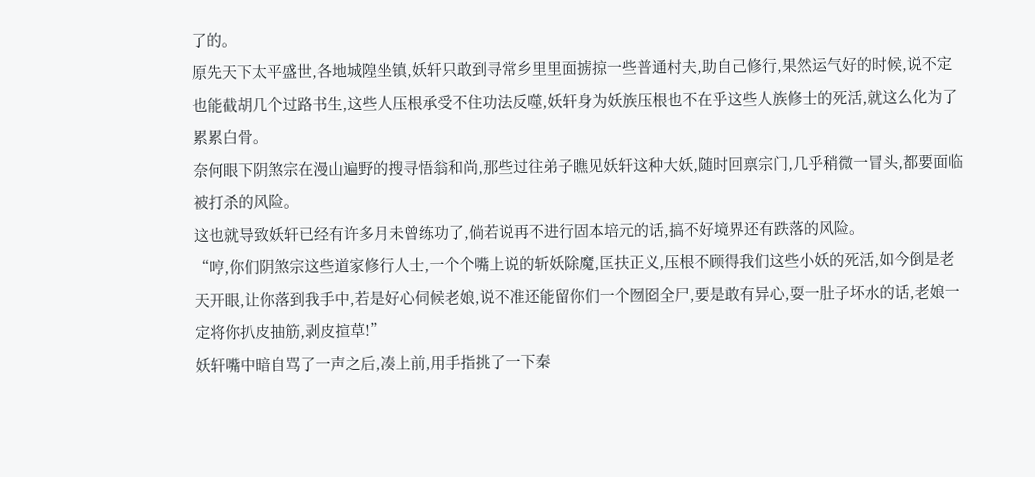了的。
原先天下太平盛世,各地城隍坐镇,妖轩只敢到寻常乡里里面掳掠一些普通村夫,助自己修行,果然运气好的时候,说不定也能截胡几个过路书生,这些人压根承受不住功法反噬,妖轩身为妖族压根也不在乎这些人族修士的死活,就这么化为了累累白骨。
奈何眼下阴煞宗在漫山遍野的搜寻悟翁和尚,那些过往弟子瞧见妖轩这种大妖,随时回禀宗门,几乎稍微一冒头,都要面临被打杀的风险。
这也就导致妖轩已经有许多月未曾练功了,倘若说再不进行固本培元的话,搞不好境界还有跌落的风险。
“哼,你们阴煞宗这些道家修行人士,一个个嘴上说的斩妖除魔,匡扶正义,压根不顾得我们这些小妖的死活,如今倒是老天开眼,让你落到我手中,若是好心伺候老娘,说不准还能留你们一个囫囵全尸,要是敢有异心,耍一肚子坏水的话,老娘一定将你扒皮抽筋,剥皮揎草!”
妖轩嘴中暗自骂了一声之后,凑上前,用手指挑了一下秦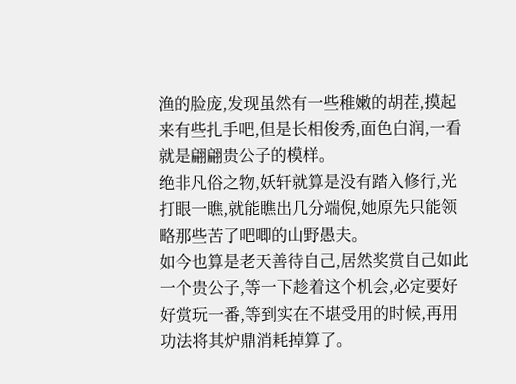渔的脸庞,发现虽然有一些稚嫩的胡茬,摸起来有些扎手吧,但是长相俊秀,面色白润,一看就是翩翩贵公子的模样。
绝非凡俗之物,妖轩就算是没有踏入修行,光打眼一瞧,就能瞧出几分端倪,她原先只能领略那些苦了吧唧的山野愚夫。
如今也算是老天善待自己,居然奖赏自己如此一个贵公子,等一下趁着这个机会,必定要好好赏玩一番,等到实在不堪受用的时候,再用功法将其炉鼎消耗掉算了。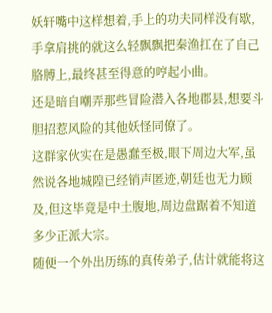妖轩嘴中这样想着,手上的功夫同样没有歇,手拿肩挑的就这么轻飘飘把秦渔扛在了自己胳膊上,最终甚至得意的哼起小曲。
还是暗自嘲弄那些冒险潜入各地郡县,想要斗胆招惹风险的其他妖怪同僚了。
这群家伙实在是愚蠢至极,眼下周边大军,虽然说各地城隍已经销声匿迹,朝廷也无力顾及,但这毕竟是中土腹地,周边盘踞着不知道多少正派大宗。
随便一个外出历练的真传弟子,估计就能将这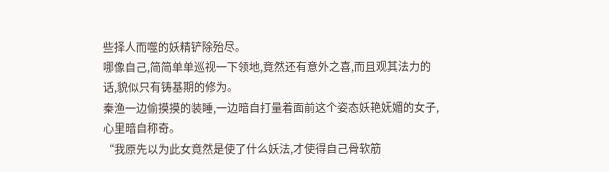些择人而噬的妖精铲除殆尽。
哪像自己,简简单单巡视一下领地,竟然还有意外之喜,而且观其法力的话,貌似只有铸基期的修为。
秦渔一边偷摸摸的装睡,一边暗自打量着面前这个姿态妖艳妩媚的女子,心里暗自称奇。
“我原先以为此女竟然是使了什么妖法,才使得自己骨软筋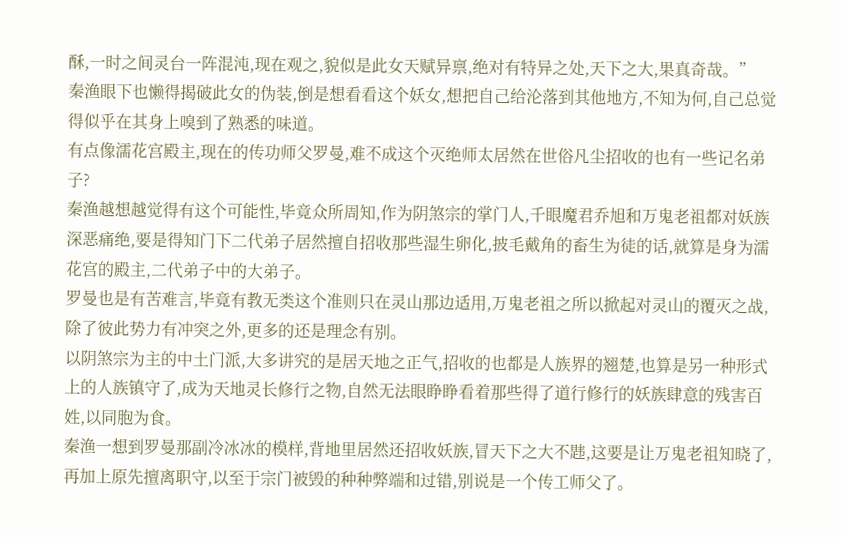酥,一时之间灵台一阵混沌,现在观之,貌似是此女天赋异禀,绝对有特异之处,天下之大,果真奇哉。”
秦渔眼下也懒得揭破此女的伪装,倒是想看看这个妖女,想把自己给沦落到其他地方,不知为何,自己总觉得似乎在其身上嗅到了熟悉的味道。
有点像濡花宫殿主,现在的传功师父罗曼,难不成这个灭绝师太居然在世俗凡尘招收的也有一些记名弟子?
秦渔越想越觉得有这个可能性,毕竟众所周知,作为阴煞宗的掌门人,千眼魔君乔旭和万鬼老祖都对妖族深恶痛绝,要是得知门下二代弟子居然擅自招收那些湿生卵化,披毛戴角的畜生为徒的话,就算是身为濡花宫的殿主,二代弟子中的大弟子。
罗曼也是有苦难言,毕竟有教无类这个准则只在灵山那边适用,万鬼老祖之所以掀起对灵山的覆灭之战,除了彼此势力有冲突之外,更多的还是理念有别。
以阴煞宗为主的中土门派,大多讲究的是居天地之正气,招收的也都是人族界的翘楚,也算是另一种形式上的人族镇守了,成为天地灵长修行之物,自然无法眼睁睁看着那些得了道行修行的妖族肆意的残害百姓,以同胞为食。
秦渔一想到罗曼那副冷冰冰的模样,背地里居然还招收妖族,冒天下之大不韪,这要是让万鬼老祖知晓了,再加上原先擅离职守,以至于宗门被毁的种种弊端和过错,别说是一个传工师父了。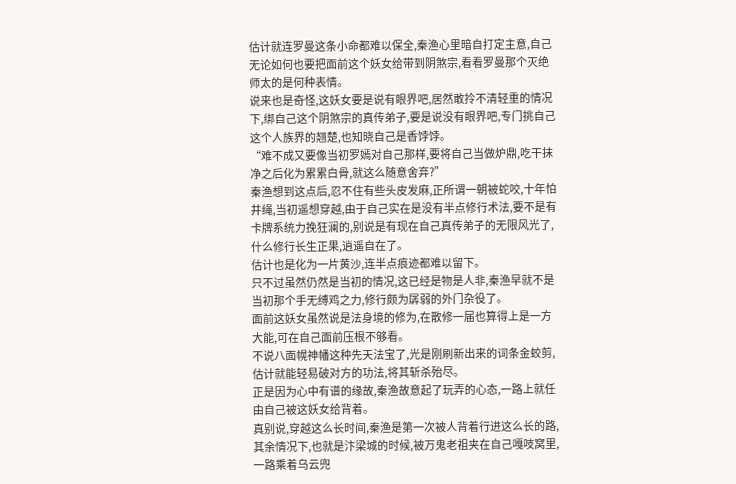估计就连罗曼这条小命都难以保全,秦渔心里暗自打定主意,自己无论如何也要把面前这个妖女给带到阴煞宗,看看罗曼那个灭绝师太的是何种表情。
说来也是奇怪,这妖女要是说有眼界吧,居然敢拎不清轻重的情况下,绑自己这个阴煞宗的真传弟子,要是说没有眼界吧,专门挑自己这个人族界的翘楚,也知晓自己是香饽饽。
“难不成又要像当初罗嫣对自己那样,要将自己当做炉鼎,吃干抹净之后化为累累白骨,就这么随意舍弃?”
秦渔想到这点后,忍不住有些头皮发麻,正所谓一朝被蛇咬,十年怕井绳,当初遥想穿越,由于自己实在是没有半点修行术法,要不是有卡牌系统力挽狂澜的,别说是有现在自己真传弟子的无限风光了,什么修行长生正果,逍遥自在了。
估计也是化为一片黄沙,连半点痕迹都难以留下。
只不过虽然仍然是当初的情况,这已经是物是人非,秦渔早就不是当初那个手无缚鸡之力,修行颇为孱弱的外门杂役了。
面前这妖女虽然说是法身境的修为,在散修一届也算得上是一方大能,可在自己面前压根不够看。
不说八面幌神幡这种先天法宝了,光是刚刷新出来的词条金蛟剪,估计就能轻易破对方的功法,将其斩杀殆尽。
正是因为心中有谱的缘故,秦渔故意起了玩弄的心态,一路上就任由自己被这妖女给背着。
真别说,穿越这么长时间,秦渔是第一次被人背着行进这么长的路,其余情况下,也就是汴梁城的时候,被万鬼老祖夹在自己嘎吱窝里,一路乘着乌云兜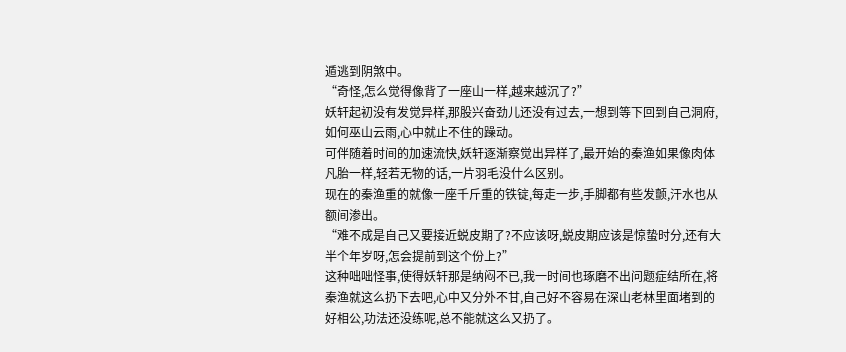遁逃到阴煞中。
“奇怪,怎么觉得像背了一座山一样,越来越沉了?”
妖轩起初没有发觉异样,那股兴奋劲儿还没有过去,一想到等下回到自己洞府,如何巫山云雨,心中就止不住的躁动。
可伴随着时间的加速流快,妖轩逐渐察觉出异样了,最开始的秦渔如果像肉体凡胎一样,轻若无物的话,一片羽毛没什么区别。
现在的秦渔重的就像一座千斤重的铁锭,每走一步,手脚都有些发颤,汗水也从额间渗出。
“难不成是自己又要接近蜕皮期了?不应该呀,蜕皮期应该是惊蛰时分,还有大半个年岁呀,怎会提前到这个份上?”
这种咄咄怪事,使得妖轩那是纳闷不已,我一时间也琢磨不出问题症结所在,将秦渔就这么扔下去吧,心中又分外不甘,自己好不容易在深山老林里面堵到的好相公,功法还没练呢,总不能就这么又扔了。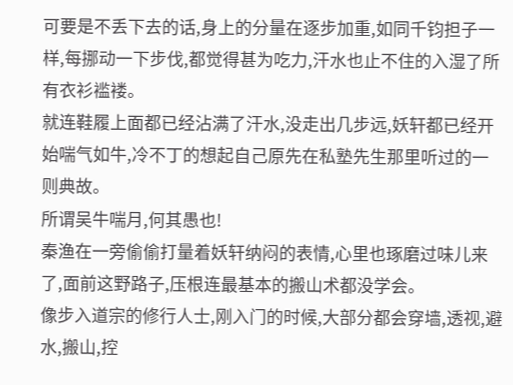可要是不丢下去的话,身上的分量在逐步加重,如同千钧担子一样,每挪动一下步伐,都觉得甚为吃力,汗水也止不住的入湿了所有衣衫褴褛。
就连鞋履上面都已经沾满了汗水,没走出几步远,妖轩都已经开始喘气如牛,冷不丁的想起自己原先在私塾先生那里听过的一则典故。
所谓吴牛喘月,何其愚也!
秦渔在一旁偷偷打量着妖轩纳闷的表情,心里也琢磨过味儿来了,面前这野路子,压根连最基本的搬山术都没学会。
像步入道宗的修行人士,刚入门的时候,大部分都会穿墙,透视,避水,搬山,控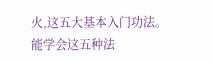火,这五大基本入门功法。
能学会这五种法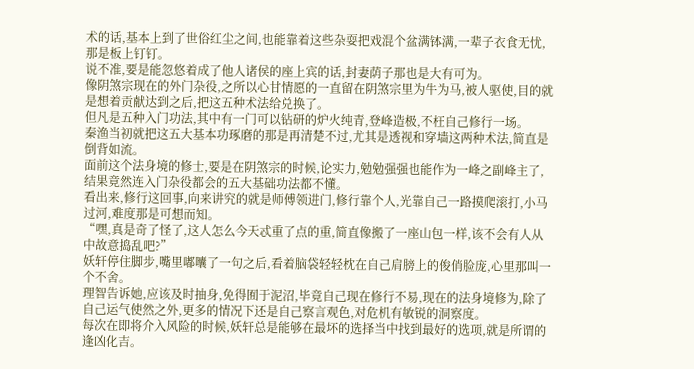术的话,基本上到了世俗红尘之间,也能靠着这些杂耍把戏混个盆满钵满,一辈子衣食无忧,那是板上钉钉。
说不准,要是能忽悠着成了他人诸侯的座上宾的话,封妻荫子那也是大有可为。
像阴煞宗现在的外门杂役,之所以心甘情愿的一直留在阴煞宗里为牛为马,被人驱使,目的就是想着贡献达到之后,把这五种术法给兑换了。
但凡是五种入门功法,其中有一门可以钻研的炉火纯青,登峰造极,不枉自己修行一场。
秦渔当初就把这五大基本功琢磨的那是再清楚不过,尤其是透视和穿墙这两种术法,简直是倒背如流。
面前这个法身境的修士,要是在阴煞宗的时候,论实力,勉勉强强也能作为一峰之副峰主了,结果竟然连入门杂役都会的五大基础功法都不懂。
看出来,修行这回事,向来讲究的就是师傅领进门,修行靠个人,光靠自己一路摸爬滚打,小马过河,难度那是可想而知。
“嘿,真是奇了怪了,这人怎么今天忒重了点的重,简直像搬了一座山包一样,该不会有人从中故意捣乱吧?”
妖轩停住脚步,嘴里嘟囔了一句之后,看着脑袋轻轻枕在自己肩膀上的俊俏脸庞,心里那叫一个不舍。
理智告诉她,应该及时抽身,免得囿于泥沼,毕竟自己现在修行不易,现在的法身境修为,除了自己运气使然之外,更多的情况下还是自己察言观色,对危机有敏锐的洞察度。
每次在即将介入风险的时候,妖轩总是能够在最坏的选择当中找到最好的选项,就是所谓的逢凶化吉。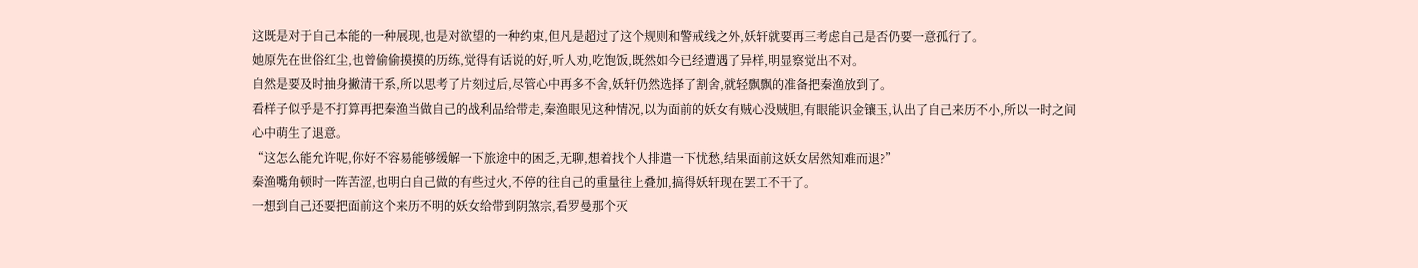这既是对于自己本能的一种展现,也是对欲望的一种约束,但凡是超过了这个规则和警戒线之外,妖轩就要再三考虑自己是否仍要一意孤行了。
她原先在世俗红尘,也曾偷偷摸摸的历练,觉得有话说的好,听人劝,吃饱饭,既然如今已经遭遇了异样,明显察觉出不对。
自然是要及时抽身撇清干系,所以思考了片刻过后,尽管心中再多不舍,妖轩仍然选择了割舍,就轻飘飘的准备把秦渔放到了。
看样子似乎是不打算再把秦渔当做自己的战利品给带走,秦渔眼见这种情况,以为面前的妖女有贼心没贼胆,有眼能识金镶玉,认出了自己来历不小,所以一时之间心中萌生了退意。
“这怎么能允许呢,你好不容易能够缓解一下旅途中的困乏,无聊,想着找个人排遣一下忧愁,结果面前这妖女居然知难而退?”
秦渔嘴角顿时一阵苦涩,也明白自己做的有些过火,不停的往自己的重量往上叠加,搞得妖轩现在罢工不干了。
一想到自己还要把面前这个来历不明的妖女给带到阴煞宗,看罗曼那个灭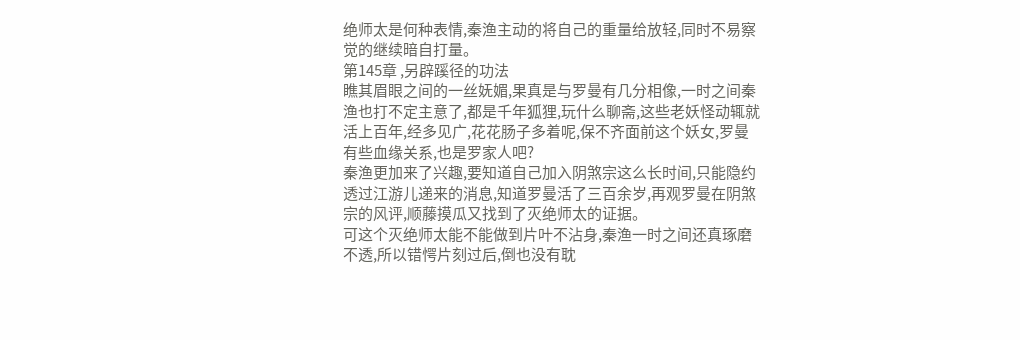绝师太是何种表情,秦渔主动的将自己的重量给放轻,同时不易察觉的继续暗自打量。
第145章 ,另辟蹊径的功法
瞧其眉眼之间的一丝妩媚,果真是与罗曼有几分相像,一时之间秦渔也打不定主意了,都是千年狐狸,玩什么聊斋,这些老妖怪动辄就活上百年,经多见广,花花肠子多着呢,保不齐面前这个妖女,罗曼有些血缘关系,也是罗家人吧?
秦渔更加来了兴趣,要知道自己加入阴煞宗这么长时间,只能隐约透过江游儿递来的消息,知道罗曼活了三百余岁,再观罗曼在阴煞宗的风评,顺藤摸瓜又找到了灭绝师太的证据。
可这个灭绝师太能不能做到片叶不沾身,秦渔一时之间还真琢磨不透,所以错愕片刻过后,倒也没有耽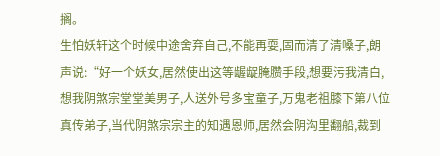搁。
生怕妖轩这个时候中途舍弃自己,不能再耍,固而清了清嗓子,朗声说:“好一个妖女,居然使出这等龌龊腌臜手段,想要污我清白,想我阴煞宗堂堂美男子,人送外号多宝童子,万鬼老祖膝下第八位真传弟子,当代阴煞宗宗主的知遇恩师,居然会阴沟里翻船,裁到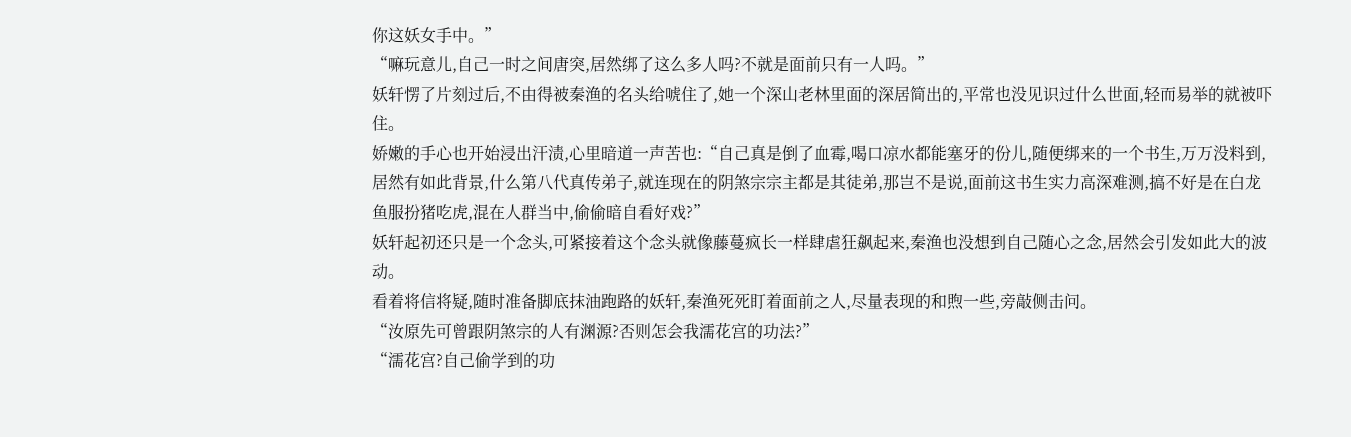你这妖女手中。”
“嘛玩意儿,自己一时之间唐突,居然绑了这么多人吗?不就是面前只有一人吗。”
妖轩愣了片刻过后,不由得被秦渔的名头给唬住了,她一个深山老林里面的深居简出的,平常也没见识过什么世面,轻而易举的就被吓住。
娇嫩的手心也开始浸出汗渍,心里暗道一声苦也:“自己真是倒了血霉,喝口凉水都能塞牙的份儿,随便绑来的一个书生,万万没料到,居然有如此背景,什么第八代真传弟子,就连现在的阴煞宗宗主都是其徒弟,那岂不是说,面前这书生实力高深难测,搞不好是在白龙鱼服扮猪吃虎,混在人群当中,偷偷暗自看好戏?”
妖轩起初还只是一个念头,可紧接着这个念头就像藤蔓疯长一样肆虐狂飙起来,秦渔也没想到自己随心之念,居然会引发如此大的波动。
看着将信将疑,随时准备脚底抹油跑路的妖轩,秦渔死死盯着面前之人,尽量表现的和煦一些,旁敲侧击问。
“汝原先可曾跟阴煞宗的人有渊源?否则怎会我濡花宫的功法?”
“濡花宫?自己偷学到的功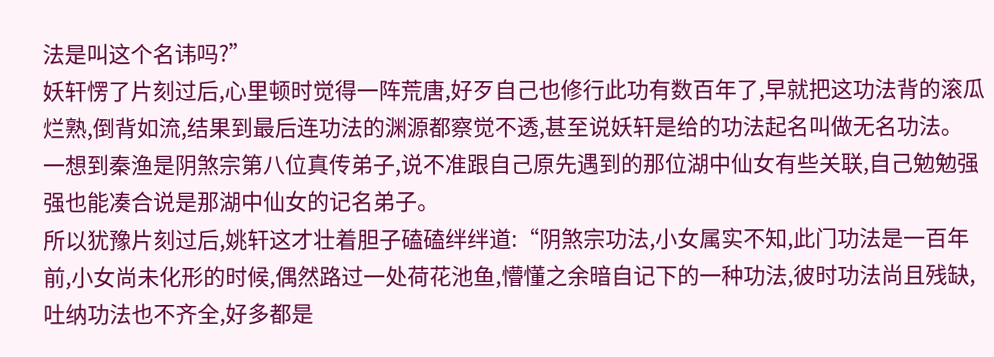法是叫这个名讳吗?”
妖轩愣了片刻过后,心里顿时觉得一阵荒唐,好歹自己也修行此功有数百年了,早就把这功法背的滚瓜烂熟,倒背如流,结果到最后连功法的渊源都察觉不透,甚至说妖轩是给的功法起名叫做无名功法。
一想到秦渔是阴煞宗第八位真传弟子,说不准跟自己原先遇到的那位湖中仙女有些关联,自己勉勉强强也能凑合说是那湖中仙女的记名弟子。
所以犹豫片刻过后,姚轩这才壮着胆子磕磕绊绊道:“阴煞宗功法,小女属实不知,此门功法是一百年前,小女尚未化形的时候,偶然路过一处荷花池鱼,懵懂之余暗自记下的一种功法,彼时功法尚且残缺,吐纳功法也不齐全,好多都是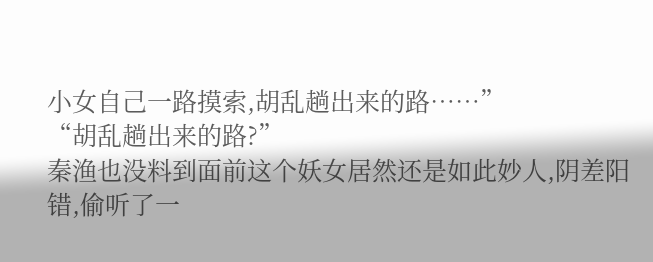小女自己一路摸索,胡乱趟出来的路……”
“胡乱趟出来的路?”
秦渔也没料到面前这个妖女居然还是如此妙人,阴差阳错,偷听了一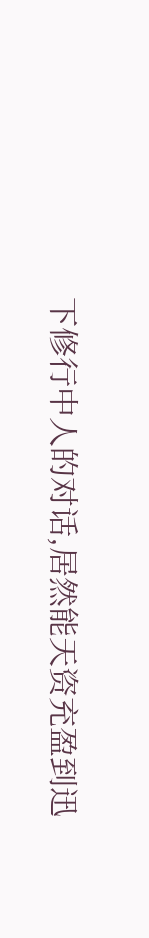下修行中人的对话,居然能天资充盈到迅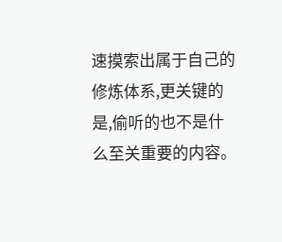速摸索出属于自己的修炼体系,更关键的是,偷听的也不是什么至关重要的内容。